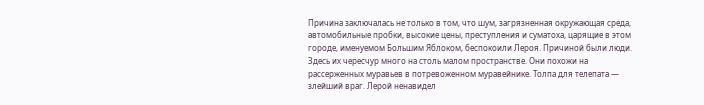Причина заключалась не только в том, что шум, загрязненная окружающая среда, автомобильные пробки, высокие цены, преступления и суматоха, царящие в этом городе, именуемом Большим Яблоком, беспокоили Лероя. Причиной были люди. Здесь их чересчур много на столь малом пространстве. Они похожи на рассерженных муравьев в потревоженном муравейнике. Толпа для телепата — злейший враг. Лерой ненавидел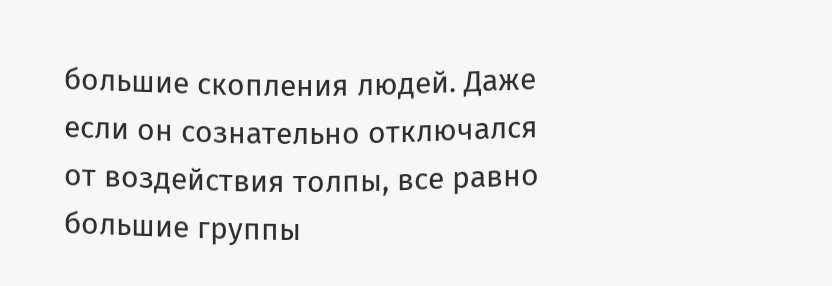большие скопления людей. Даже если он сознательно отключался от воздействия толпы, все равно большие группы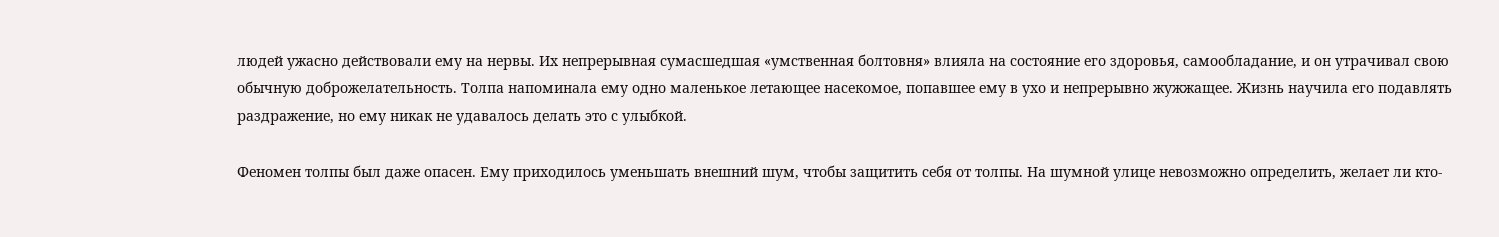людей ужасно действовали ему на нервы. Их непрерывная сумасшедшая «умственная болтовня» влияла на состояние его здоровья, самообладание, и он утрачивал свою обычную доброжелательность. Толпа напоминала ему одно маленькое летающее насекомое, попавшее ему в ухо и непрерывно жужжащее. Жизнь научила его подавлять раздражение, но ему никак не удавалось делать это с улыбкой.

Феномен толпы был даже опасен. Ему приходилось уменьшать внешний шум, чтобы защитить себя от толпы. На шумной улице невозможно определить, желает ли кто-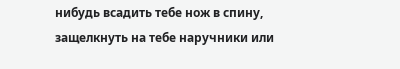нибудь всадить тебе нож в спину, защелкнуть на тебе наручники или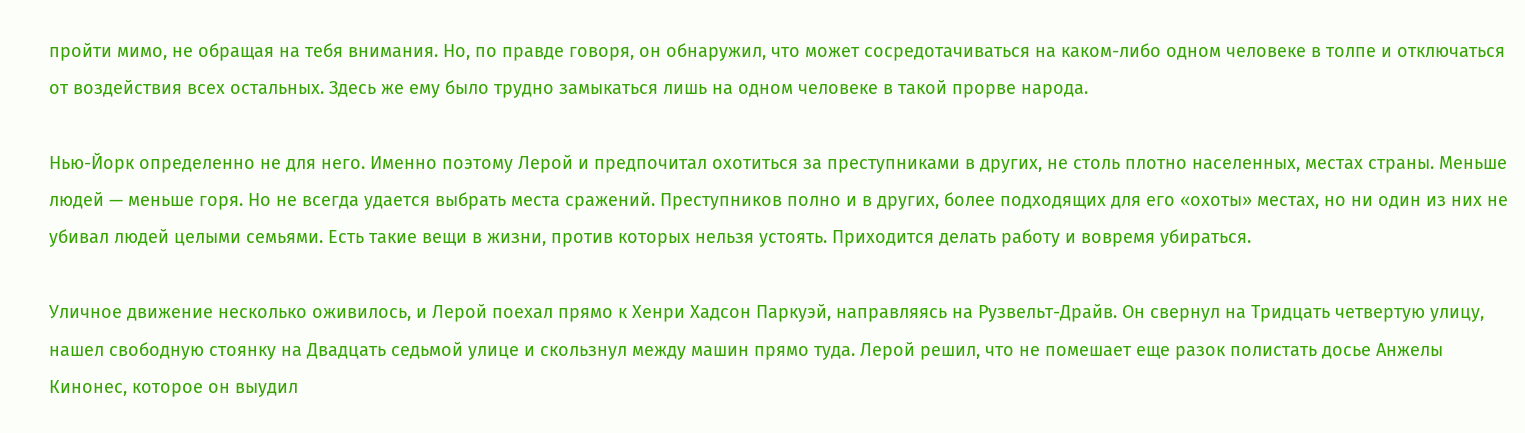пройти мимо, не обращая на тебя внимания. Но, по правде говоря, он обнаружил, что может сосредотачиваться на каком-либо одном человеке в толпе и отключаться от воздействия всех остальных. Здесь же ему было трудно замыкаться лишь на одном человеке в такой прорве народа.

Нью-Йорк определенно не для него. Именно поэтому Лерой и предпочитал охотиться за преступниками в других, не столь плотно населенных, местах страны. Меньше людей — меньше горя. Но не всегда удается выбрать места сражений. Преступников полно и в других, более подходящих для его «охоты» местах, но ни один из них не убивал людей целыми семьями. Есть такие вещи в жизни, против которых нельзя устоять. Приходится делать работу и вовремя убираться.

Уличное движение несколько оживилось, и Лерой поехал прямо к Хенри Хадсон Паркуэй, направляясь на Рузвельт-Драйв. Он свернул на Тридцать четвертую улицу, нашел свободную стоянку на Двадцать седьмой улице и скользнул между машин прямо туда. Лерой решил, что не помешает еще разок полистать досье Анжелы Кинонес, которое он выудил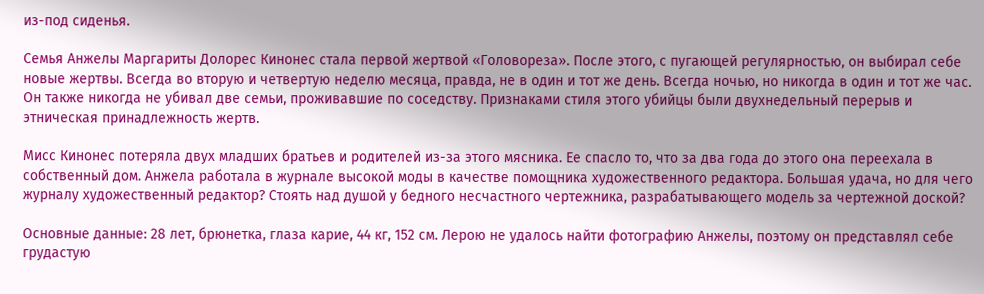из-под сиденья.

Семья Анжелы Маргариты Долорес Кинонес стала первой жертвой «Головореза». После этого, с пугающей регулярностью, он выбирал себе новые жертвы. Всегда во вторую и четвертую неделю месяца, правда, не в один и тот же день. Всегда ночью, но никогда в один и тот же час. Он также никогда не убивал две семьи, проживавшие по соседству. Признаками стиля этого убийцы были двухнедельный перерыв и этническая принадлежность жертв.

Мисс Кинонес потеряла двух младших братьев и родителей из-за этого мясника. Ее спасло то, что за два года до этого она переехала в собственный дом. Анжела работала в журнале высокой моды в качестве помощника художественного редактора. Большая удача, но для чего журналу художественный редактор? Стоять над душой у бедного несчастного чертежника, разрабатывающего модель за чертежной доской?

Основные данные: 28 лет, брюнетка, глаза карие, 44 кг, 152 см. Лерою не удалось найти фотографию Анжелы, поэтому он представлял себе грудастую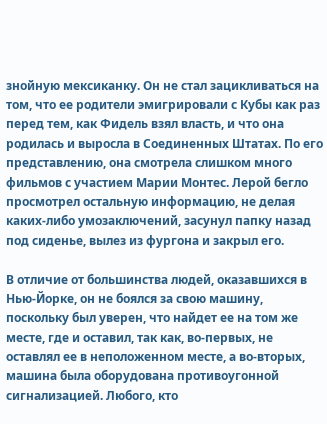знойную мексиканку. Он не стал зацикливаться на том, что ее родители эмигрировали с Кубы как раз перед тем, как Фидель взял власть, и что она родилась и выросла в Соединенных Штатах. По его представлению, она смотрела слишком много фильмов с участием Марии Монтес. Лерой бегло просмотрел остальную информацию, не делая каких-либо умозаключений, засунул папку назад под сиденье, вылез из фургона и закрыл его.

В отличие от большинства людей, оказавшихся в Нью-Йорке, он не боялся за свою машину, поскольку был уверен, что найдет ее на том же месте, где и оставил, так как, во-первых, не оставлял ее в неположенном месте, а во-вторых, машина была оборудована противоугонной сигнализацией. Любого, кто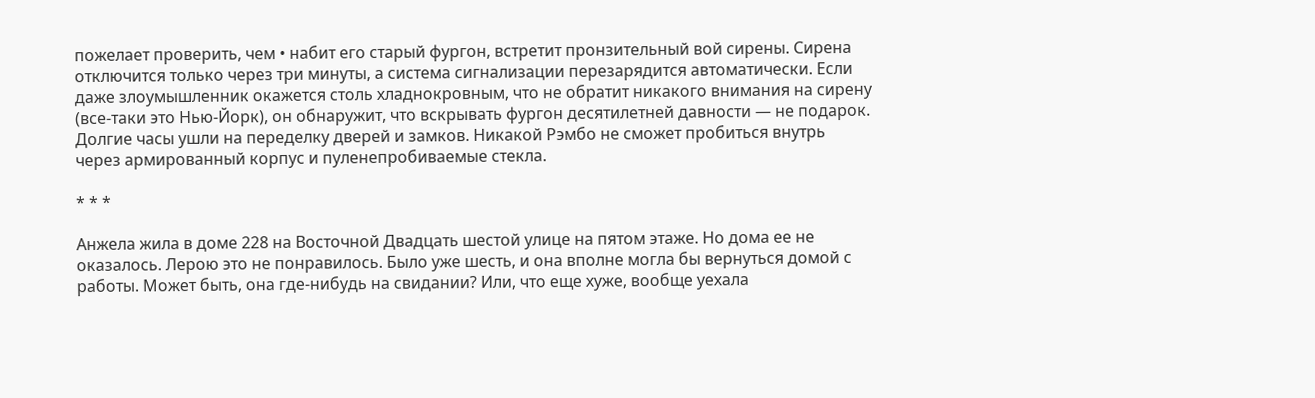пожелает проверить, чем • набит его старый фургон, встретит пронзительный вой сирены. Сирена отключится только через три минуты, а система сигнализации перезарядится автоматически. Если даже злоумышленник окажется столь хладнокровным, что не обратит никакого внимания на сирену (все-таки это Нью-Йорк), он обнаружит, что вскрывать фургон десятилетней давности — не подарок. Долгие часы ушли на переделку дверей и замков. Никакой Рэмбо не сможет пробиться внутрь через армированный корпус и пуленепробиваемые стекла.

* * *

Анжела жила в доме 228 на Восточной Двадцать шестой улице на пятом этаже. Но дома ее не оказалось. Лерою это не понравилось. Было уже шесть, и она вполне могла бы вернуться домой с работы. Может быть, она где-нибудь на свидании? Или, что еще хуже, вообще уехала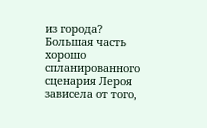из города? Большая часть хорошо спланированного сценария Лероя зависела от того,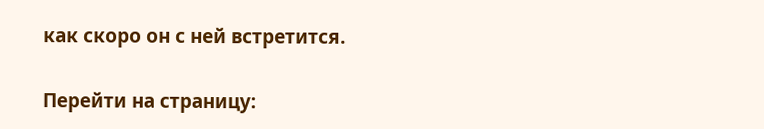как скоро он с ней встретится.

Перейти на страницу: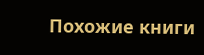Похожие книги